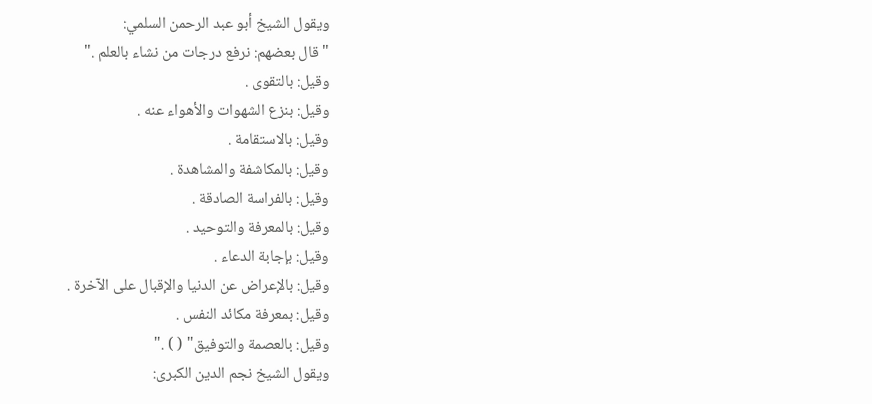ويقول الشيخ أبو عبد الرحمن السلمي:
"قال بعضهم: نرفع درجات من نشاء بالعلم ."
وقيل: بالتقوى .
وقيل: بنزع الشهوات والأهواء عنه .
وقيل: بالاستقامة .
وقيل: بالمكاشفة والمشاهدة .
وقيل: بالفراسة الصادقة .
وقيل: بالمعرفة والتوحيد .
وقيل: بإجابة الدعاء .
وقيل: بالإعراض عن الدنيا والإقبال على الآخرة .
وقيل: بمعرفة مكائد النفس .
وقيل: بالعصمة والتوفيق" ( ) ."
ويقول الشيخ نجم الدين الكبرى: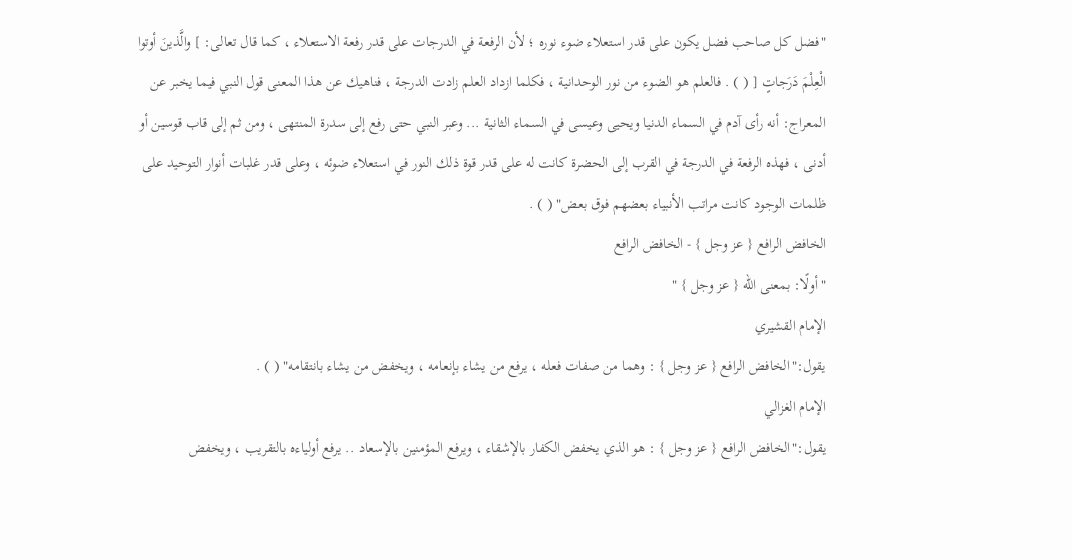"فضل كل صاحب فضل يكون على قدر استعلاء ضوء نوره ؛ لأن الرفعة في الدرجات على قدر رفعة الاستعلاء ، كما قال تعالى: ] والَّذينَ أوتوا الْعِلْمَ دَرَجاتٍ [ ( ) . فالعلم هو الضوء من نور الوحدانية ، فكلما ازداد العلم زادت الدرجة ، فناهيك عن هذا المعنى قول النبي فيما يخبر عن المعراج: أنه رأى آدم في السماء الدنيا ويحيى وعيسى في السماء الثانية ... وعبر النبي حتى رفع إلى سدرة المنتهى ، ومن ثم إلى قاب قوسين أو أدنى ، فهذه الرفعة في الدرجة في القرب إلى الحضرة كانت له على قدر قوة ذلك النور في استعلاء ضوئه ، وعلى قدر غلبات أنوار التوحيد على ظلمات الوجود كانت مراتب الأنبياء بعضهم فوق بعض" ( ) .
الخافض الرافع { عز وجل } - الخافض الرافع
"أولًا: بمعنى الله { عز وجل } "
الإمام القشيري
يقول:"الخافض الرافع { عز وجل } : وهما من صفات فعله ، يرفع من يشاء بإنعامه ، ويخفض من يشاء بانتقامه" ( ) .
الإمام الغزالي
يقول:"الخافض الرافع { عز وجل } : هو الذي يخفض الكفار بالإشقاء ، ويرفع المؤمنين بالإسعاد .. يرفع أولياءه بالتقريب ، ويخفض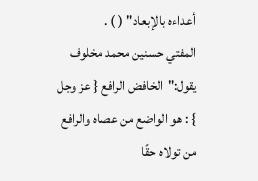أعداءه بالإبعاد" ( ) .
المفتي حسنين محمد مخلوف
يقول:"الخافض الرافع { عز وجل } : هو الواضع من عصاه والرافع من تولاه حقًا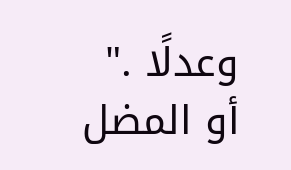وعدلًا ."
أو المضل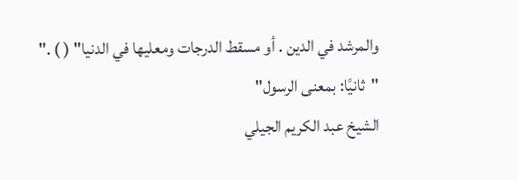والمرشد في الدين . أو مسقط الدرجات ومعليها في الدنيا" ( ) ."
"ثانيًا: بمعنى الرسول"
الشيخ عبد الكريم الجيلي